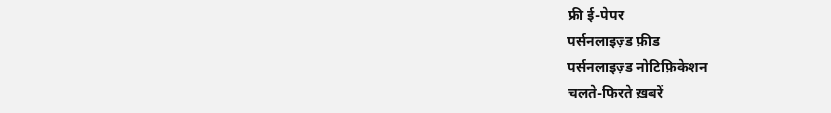फ्री ई-पेपर
पर्सनलाइज़्ड फ़ीड
पर्सनलाइज़्ड नोटिफ़िकेशन
चलते-फिरते ख़बरें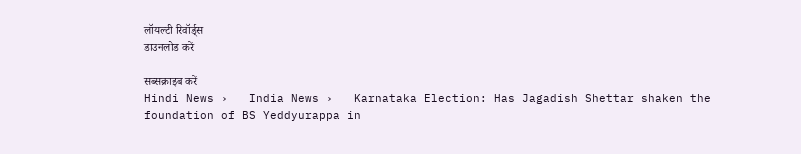लॉयल्टी रिवॉर्ड्स
डाउनलोड करें

सब्सक्राइब करें
Hindi News ›   India News ›   Karnataka Election: Has Jagadish Shettar shaken the foundation of BS Yeddyurappa in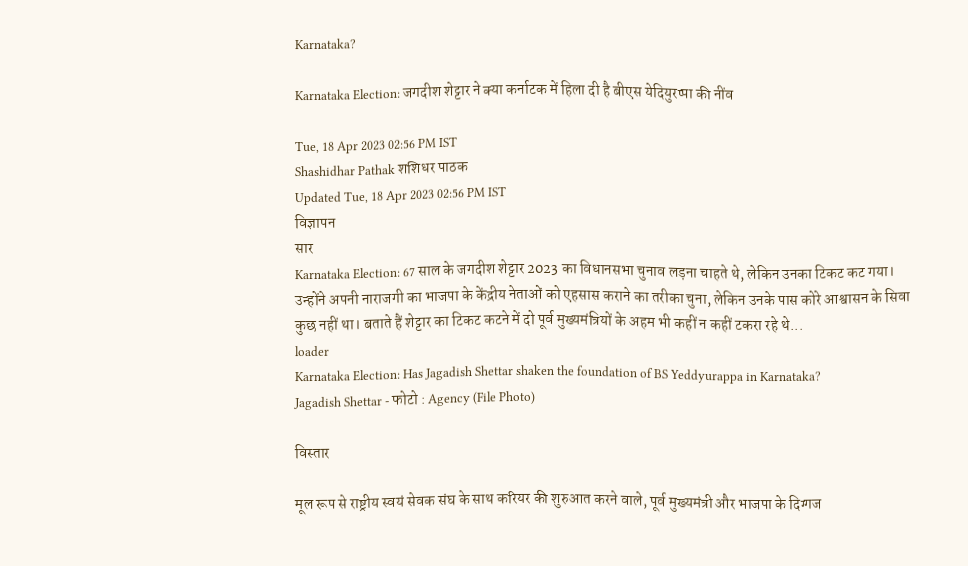Karnataka?

Karnataka Election: जगदीश शेट्टार ने क्या कर्नाटक में हिला दी है बीएस येदियुरप्पा की नींव

Tue, 18 Apr 2023 02:56 PM IST
Shashidhar Pathak शशिधर पाठक
Updated Tue, 18 Apr 2023 02:56 PM IST
विज्ञापन
सार
Karnataka Election: 67 साल के जगदीश शेट्टार 2023 का विधानसभा चुनाव लड़ना चाहते थे, लेकिन उनका टिकट कट गया। उन्होंने अपनी नाराजगी का भाजपा के केंद्रीय नेताओं को एहसास कराने का तरीका चुना, लेकिन उनके पास कोरे आश्वासन के सिवा कुछ नहीं था। बताते हैं शेट्टार का टिकट कटने में दो पूर्व मुख्यमंत्रियों के अहम भी कहीं न कहीं टकरा रहे थे...
loader
Karnataka Election: Has Jagadish Shettar shaken the foundation of BS Yeddyurappa in Karnataka?
Jagadish Shettar - फोटो : Agency (File Photo)

विस्तार

मूल रूप से राष्ट्रीय स्वयं सेवक संघ के साथ करियर की शुरुआत करने वाले, पूर्व मुख्यमंत्री और भाजपा के दिग्गज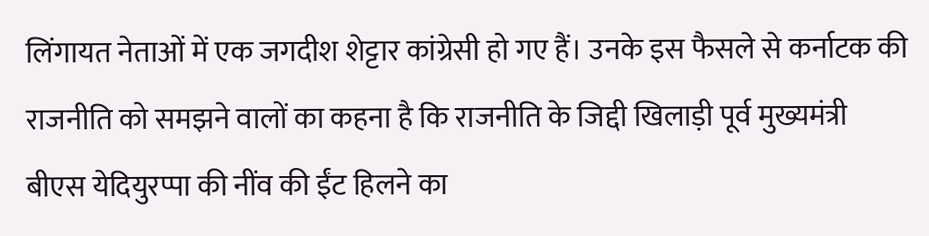लिंगायत नेताओं में एक जगदीश शेट्टार कांग्रेसी हो गए हैं। उनके इस फैसले से कर्नाटक की राजनीति को समझने वालों का कहना है कि राजनीति के जिद्दी खिलाड़ी पूर्व मुख्यमंत्री बीएस येदियुरप्पा की नींव की ईंट हिलने का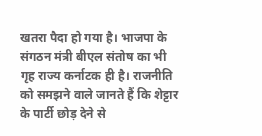खतरा पैदा हो गया है। भाजपा के संगठन मंत्री बीएल संतोष का भी गृह राज्य कर्नाटक ही है। राजनीति को समझने वाले जानते हैं कि शेट्टार के पार्टी छोड़ देने से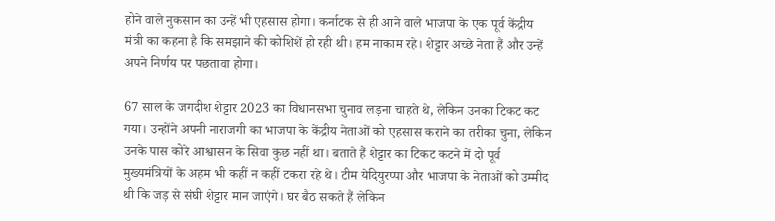होने वाले नुकसान का उन्हें भी एहसास होगा। कर्नाटक से ही आने वाले भाजपा के एक पूर्व केंद्रीय मंत्री का कहना है कि समझाने की कोशिशें हो रही थी। हम नाकाम रहे। शेट्टार अच्छे नेता हैं और उन्हें अपने निर्णय पर पछतावा होगा।

67 साल के जगदीश शेट्टार 2023 का विधानसभा चुनाव लड़ना चाहते थे, लेकिन उनका टिकट कट गया। उन्होंने अपनी नाराजगी का भाजपा के केंद्रीय नेताओं को एहसास कराने का तरीका चुना, लेकिन उनके पास कोरे आश्वासन के सिवा कुछ नहीं था। बताते हैं शेट्टार का टिकट कटने में दो पूर्व मुख्यमंत्रियों के अहम भी कहीं न कहीं टकरा रहे थे। टीम येदियुरप्पा और भाजपा के नेताओं को उम्मीद थी कि जड़ से संघी शेट्टार मान जाएंगे। घर बैठ सकते हैं लेकिन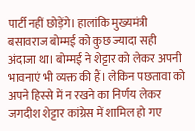पार्टी नहीं छोड़ेंगे। हालांकि मुख्यमंत्री बसावराज बोम्मई को कुछ ज्यादा सही अंदाजा था। बोम्मई ने शेट्टार को लेकर अपनी भावनाएं भी व्यक्त की हैं। लेकिन पछतावा को अपने हिस्से में न रखने का निर्णय लेकर जगदीश शेट्टार कांग्रेस में शामिल हो गए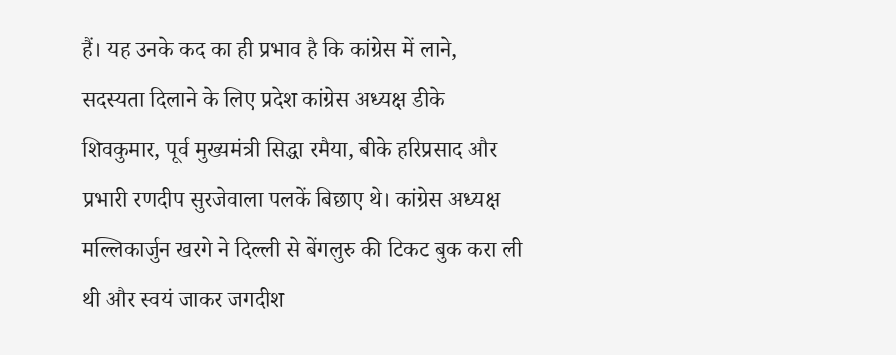हैं। यह उनके कद का ही प्रभाव है कि कांग्रेस में लाने, सदस्यता दिलाने के लिए प्रदेश कांग्रेस अध्यक्ष डीके शिवकुमार, पूर्व मुख्यमंत्री सिद्धा रमैया, बीके हरिप्रसाद और प्रभारी रणदीप सुरजेवाला पलकें बिछाए थे। कांग्रेस अध्यक्ष मल्लिकार्जुन खरगे ने दिल्ली से बेंगलुरु की टिकट बुक करा ली थी और स्वयं जाकर जगदीश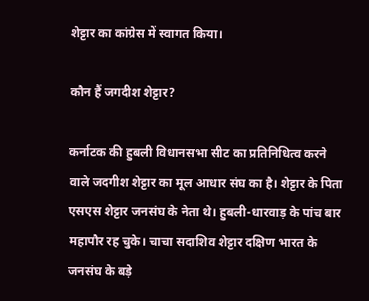शेट्टार का कांग्रेस में स्वागत किया।

कौन हैं जगदीश शेट्टार?

कर्नाटक की हुबली विधानसभा सीट का प्रतिनिधित्व करने वाले जदगीश शेट्टार का मूल आधार संघ का है। शेट्टार के पिता एसएस शेट्टार जनसंघ के नेता थे। हुबली-धारवाड़ के पांच बार महापौर रह चुके। चाचा सदाशिव शेट्टार दक्षिण भारत के जनसंघ के बड़े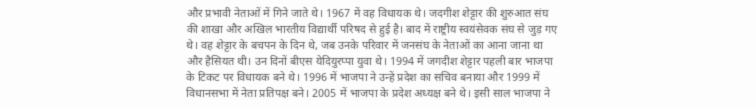और प्रभावी नेताओं में गिने जाते थे। 1967 में वह विधायक थे। जदगीश शेट्टार की शुरुआत संघ की शाखा और अखिल भारतीय विद्यार्थी परिषद से हुई है। बाद में राष्ट्रीय स्वयंसेवक संघ से जुड़ गए थे। वह शेट्टार के बचपन के दिन थे, जब उनके परिवार में जनसंघ के नेताओं का आना जाना था और हैसियत थी। उन दिनों बीएस येदियुरप्पा युवा थे। 1994 में जगदीश शेट्टार पहली बार भाजपा के टिकट पर विधायक बने थे। 1996 में भाजपा ने उन्हें प्रदेश का सचिव बनाया और 1999 में विधानसभा में नेता प्रतिपक्ष बने। 2005 में भाजपा के प्रदेश अध्यक्ष बने थे। इसी साल भाजपा ने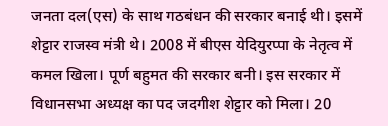जनता दल(एस) के साथ गठबंधन की सरकार बनाई थी। इसमें शेट्टार राजस्व मंत्री थे। 2008 में बीएस येदियुरप्पा के नेतृत्व में कमल खिला। पूर्ण बहुमत की सरकार बनी। इस सरकार में विधानसभा अध्यक्ष का पद जदगीश शेट्टार को मिला। 20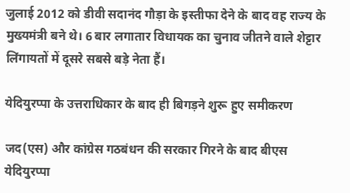जुलाई 2012 को डीवी सदानंद गौड़ा के इस्तीफा देने के बाद वह राज्य के मुख्यमंत्री बने थे। 6 बार लगातार विधायक का चुनाव जीतने वाले शेट्टार लिंगायतों में दूसरे सबसे बड़े नेता हैं।

येदियुरप्पा के उत्तराधिकार के बाद ही बिगड़ने शुरू हुए समीकरण

जद(एस) और कांग्रेस गठबंधन की सरकार गिरने के बाद बीएस येदियुरप्पा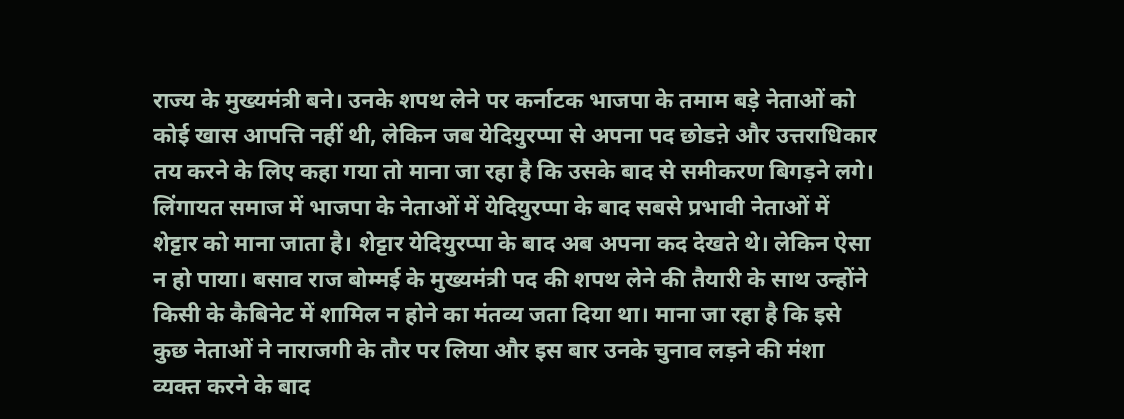राज्य के मुख्यमंत्री बने। उनके शपथ लेने पर कर्नाटक भाजपा के तमाम बड़े नेताओं को कोई खास आपत्ति नहीं थी, लेकिन जब येदियुरप्पा से अपना पद छोडऩे और उत्तराधिकार तय करने के लिए कहा गया तो माना जा रहा है कि उसके बाद से समीकरण बिगड़ने लगे। लिंगायत समाज में भाजपा के नेताओं में येदियुरप्पा के बाद सबसे प्रभावी नेताओं में शेट्टार को माना जाता है। शेट्टार येदियुरप्पा के बाद अब अपना कद देखते थे। लेकिन ऐसा न हो पाया। बसाव राज बोम्मई के मुख्यमंत्री पद की शपथ लेने की तैयारी के साथ उन्होंने किसी के कैबिनेट में शामिल न होने का मंतव्य जता दिया था। माना जा रहा है कि इसे कुछ नेताओं ने नाराजगी के तौर पर लिया और इस बार उनके चुनाव लड़ने की मंशा व्यक्त करने के बाद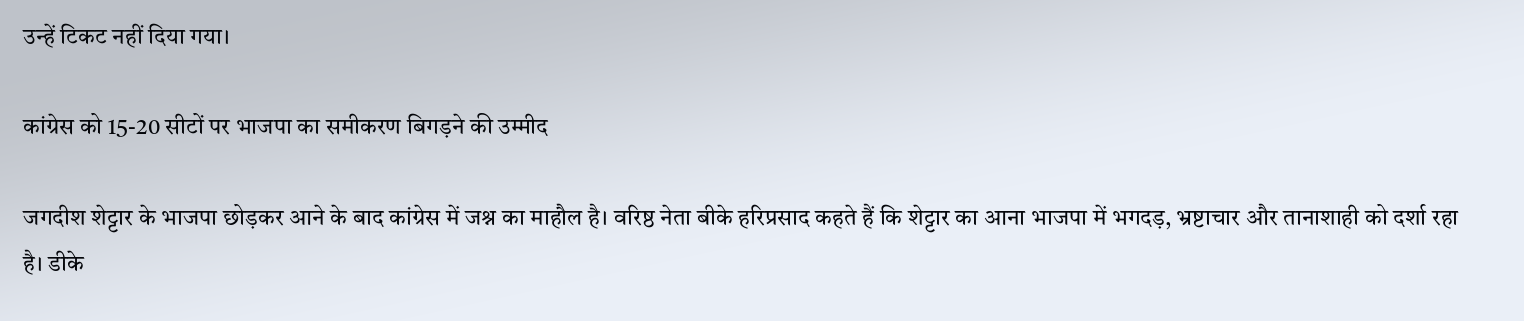उन्हें टिकट नहीं दिया गया।

कांग्रेस को 15-20 सीटों पर भाजपा का समीकरण बिगड़ने की उम्मीद

जगदीश शेट्टार के भाजपा छोड़कर आने के बाद कांग्रेस में जश्न का माहौल है। वरिष्ठ नेता बीके हरिप्रसाद कहते हैं कि शेट्टार का आना भाजपा में भगदड़, भ्रष्टाचार और तानाशाही को दर्शा रहा है। डीके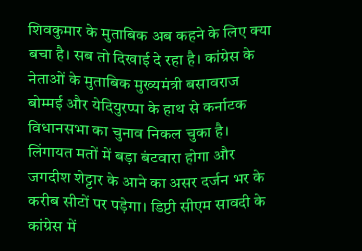शिवकुमार के मुताबिक अब कहने के लिए क्या बचा है। सब तो दिखाई दे रहा है। कांग्रेस के नेताओं के मुताबिक मुख्यमंत्री बसावराज बोम्मई और येदियुरप्पा के हाथ से कर्नाटक विधानसभा का चुनाव निकल चुका है। लिंगायत मतों में बड़ा बंटवारा होगा और जगदीश शेट्टार के आने का असर दर्जन भर के करीब सीटों पर पड़ेगा। डिप्टी सीएम सावदी के कांग्रेस में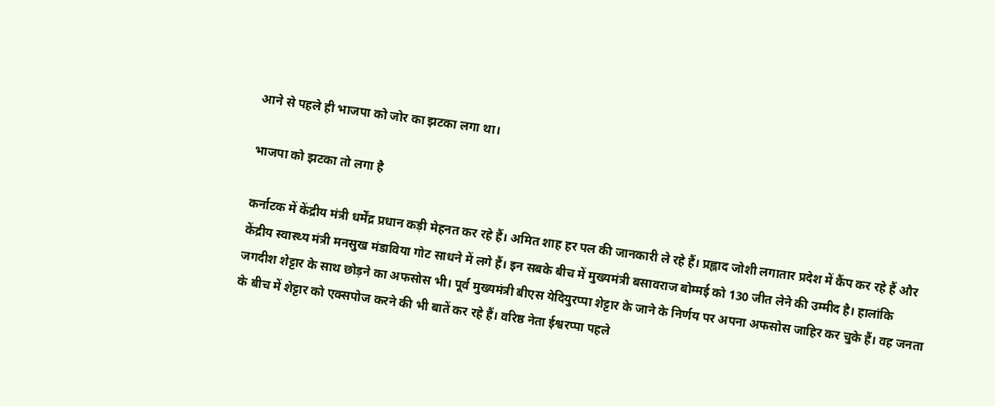आने से पहले ही भाजपा को जोर का झटका लगा था।

भाजपा को झटका तो लगा है

कर्नाटक में केंद्रीय मंत्री धर्मेंद्र प्रधान कड़ी मेहनत कर रहे हैं। अमित शाह हर पल की जानकारी ले रहे हैं। प्रह्लाद जोशी लगातार प्रदेश में कैंप कर रहे हैं और केंद्रीय स्वास्थ्य मंत्री मनसुख मंडाविया गोट साधने में लगे हैं। इन सबके बीच में मुख्यमंत्री बसावराज बोम्मई को 130 जीत लेने की उम्मीद है। हालांकि जगदीश शेट्टार के साथ छोड़ने का अफसोस भी। पूर्व मुख्यमंत्री बीएस येदियुरप्पा शेट्टार के जाने के निर्णय पर अपना अफसोस जाहिर कर चुके हैं। वह जनता के बीच में शेट्टार को एक्सपोज करने की भी बातें कर रहे हैं। वरिष्ठ नेता ईश्वरप्पा पहले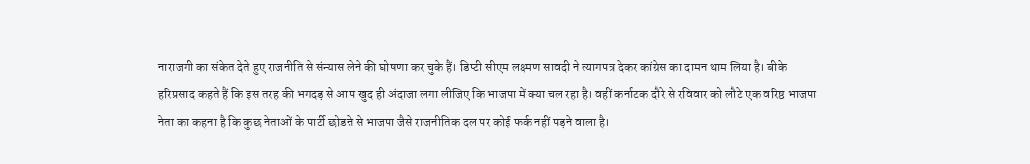नाराजगी का संकेत देते हुए राजनीति से संन्यास लेने की घोषणा कर चुके हैं। डिप्टी सीएम लक्ष्मण सावदी ने त्यागपत्र देकर कांग्रेस का दामन थाम लिया है। बीके हरिप्रसाद कहते हैं कि इस तरह की भगदड़ से आप खुद ही अंदाजा लगा लीजिए कि भाजपा में क्या चल रहा है। वहीं कर्नाटक दौरे से रविवार को लौटे एक वरिष्ठ भाजपा नेता का कहना है कि कुछ नेताओं के पार्टी छोडऩे से भाजपा जैसे राजनीतिक दल पर कोई फर्क नहीं पड़ने वाला है।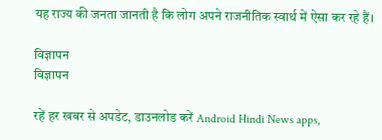यह राज्य की जनता जानती है कि लोग अपने राजनीतिक स्वार्थ में ऐसा कर रहे हैं।

विज्ञापन
विज्ञापन

रहें हर खबर से अपडेट, डाउनलोड करें Android Hindi News apps,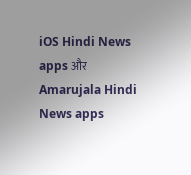iOS Hindi News apps और Amarujala Hindi News apps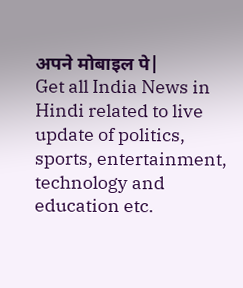अपने मोबाइल पे|
Get all India News in Hindi related to live update of politics, sports, entertainment, technology and education etc.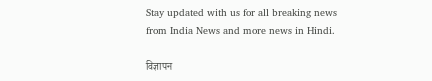Stay updated with us for all breaking news from India News and more news in Hindi.

विज्ञापन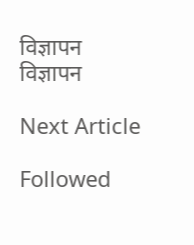विज्ञापन
विज्ञापन

Next Article

Followed